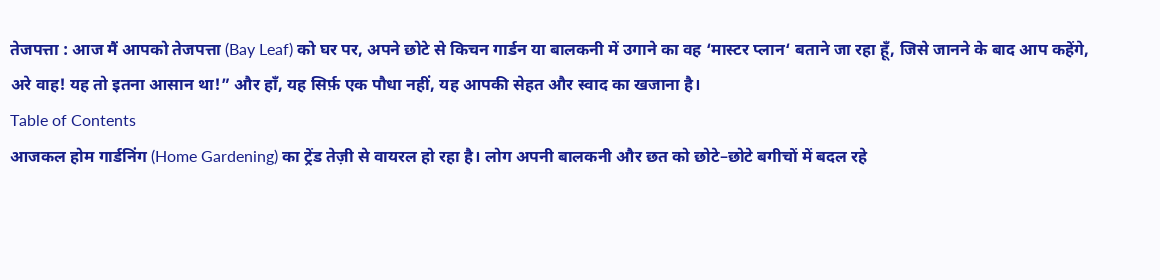तेजपत्ता : आज मैं आपको तेजपत्ता (Bay Leaf) को घर पर, अपने छोटे से किचन गार्डन या बालकनी में उगाने का वह ‘मास्टर प्लान‘ बताने जा रहा हूँ, जिसे जानने के बाद आप कहेंगे, अरे वाह! यह तो इतना आसान था!” और हाँ, यह सिर्फ़ एक पौधा नहीं, यह आपकी सेहत और स्वाद का खजाना है।
Table of Contents
आजकल होम गार्डनिंग (Home Gardening) का ट्रेंड तेज़ी से वायरल हो रहा है। लोग अपनी बालकनी और छत को छोटे–छोटे बगीचों में बदल रहे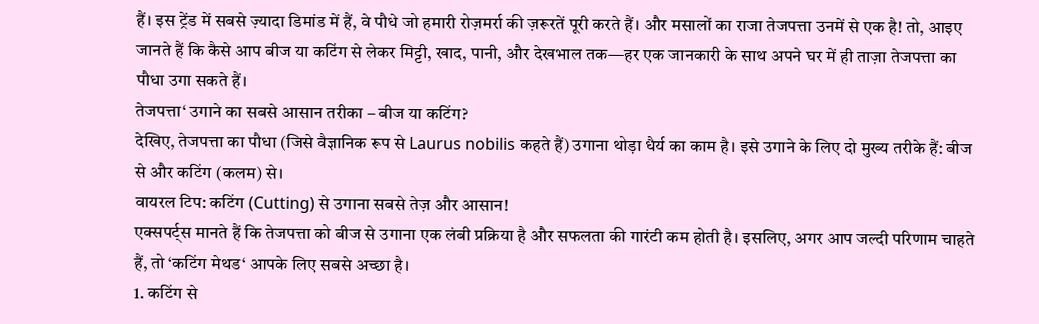हैं। इस ट्रेंड में सबसे ज़्यादा डिमांड में हैं, वे पौधे जो हमारी रोज़मर्रा की ज़रूरतें पूरी करते हैं। और मसालों का राजा तेजपत्ता उनमें से एक है! तो, आइए जानते हैं कि कैसे आप बीज या कटिंग से लेकर मिट्टी, खाद, पानी, और देखभाल तक—हर एक जानकारी के साथ अपने घर में ही ताज़ा तेजपत्ता का पौधा उगा सकते हैं।
तेजपत्ता‘ उगाने का सबसे आसान तरीका – बीज या कटिंग?
देखिए, तेजपत्ता का पौधा (जिसे वैज्ञानिक रूप से Laurus nobilis कहते हैं) उगाना थोड़ा धैर्य का काम है। इसे उगाने के लिए दो मुख्य तरीके हैं: बीज से और कटिंग (कलम) से।
वायरल टिप: कटिंग (Cutting) से उगाना सबसे तेज़ और आसान!
एक्सपर्ट्स मानते हैं कि तेजपत्ता को बीज से उगाना एक लंबी प्रक्रिया है और सफलता की गारंटी कम होती है। इसलिए, अगर आप जल्दी परिणाम चाहते हैं, तो ‘कटिंग मेथड‘ आपके लिए सबसे अच्छा है।
1. कटिंग से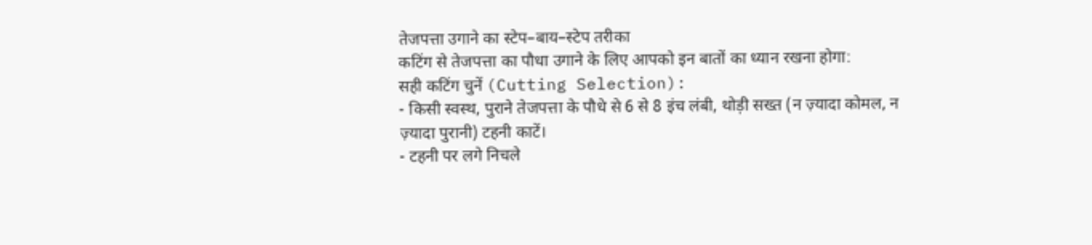तेजपत्ता उगाने का स्टेप–बाय–स्टेप तरीका
कटिंग से तेजपत्ता का पौधा उगाने के लिए आपको इन बातों का ध्यान रखना होगा:
सही कटिंग चुनें (Cutting Selection):
- किसी स्वस्थ, पुराने तेजपत्ता के पौधे से 6 से 8 इंच लंबी, थोड़ी सख्त (न ज़्यादा कोमल, न ज़्यादा पुरानी) टहनी काटें।
- टहनी पर लगे निचले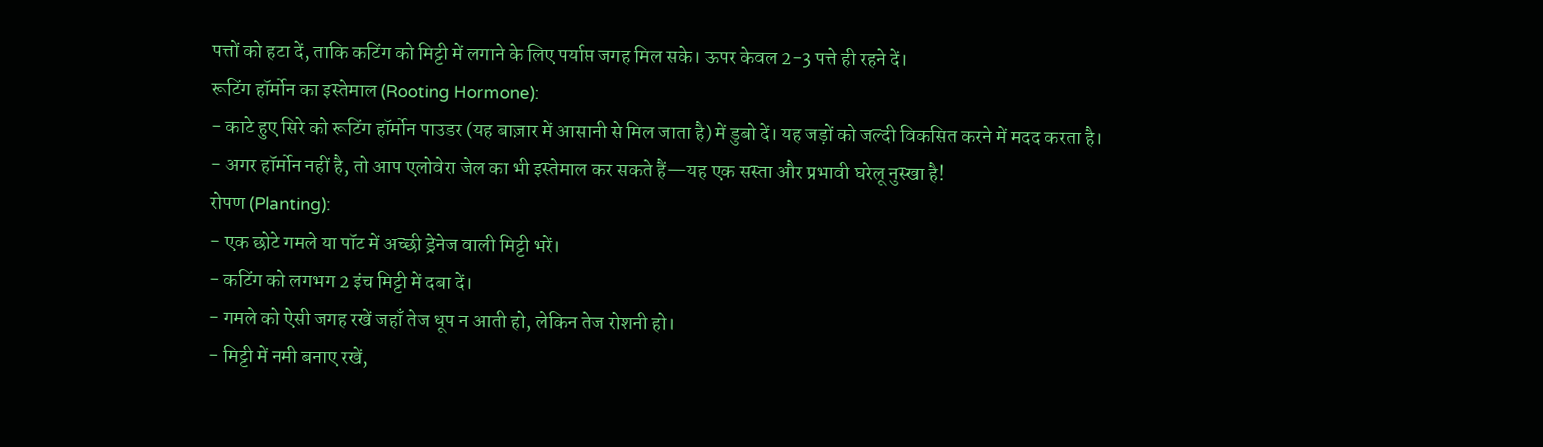पत्तों को हटा दें, ताकि कटिंग को मिट्टी में लगाने के लिए पर्याप्त जगह मिल सके। ऊपर केवल 2-3 पत्ते ही रहने दें।
रूटिंग हॉर्मोन का इस्तेमाल (Rooting Hormone):
- काटे हुए सिरे को रूटिंग हॉर्मोन पाउडर (यह बाज़ार में आसानी से मिल जाता है) में डुबो दें। यह जड़ों को जल्दी विकसित करने में मदद करता है।
- अगर हॉर्मोन नहीं है, तो आप एलोवेरा जेल का भी इस्तेमाल कर सकते हैं—यह एक सस्ता और प्रभावी घरेलू नुस्खा है!
रोपण (Planting):
- एक छोटे गमले या पॉट में अच्छी ड्रेनेज वाली मिट्टी भरें।
- कटिंग को लगभग 2 इंच मिट्टी में दबा दें।
- गमले को ऐसी जगह रखें जहाँ तेज धूप न आती हो, लेकिन तेज रोशनी हो।
- मिट्टी में नमी बनाए रखें,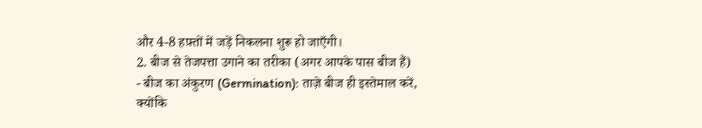और 4-8 हफ़्तों में जड़ें निकलना शुरू हो जाएँगी।
2. बीज से तेजपत्ता उगाने का तरीका (अगर आपके पास बीज हैं)
- बीज का अंकुरण (Germination): ताज़े बीज ही इस्तेमाल करें, क्योंकि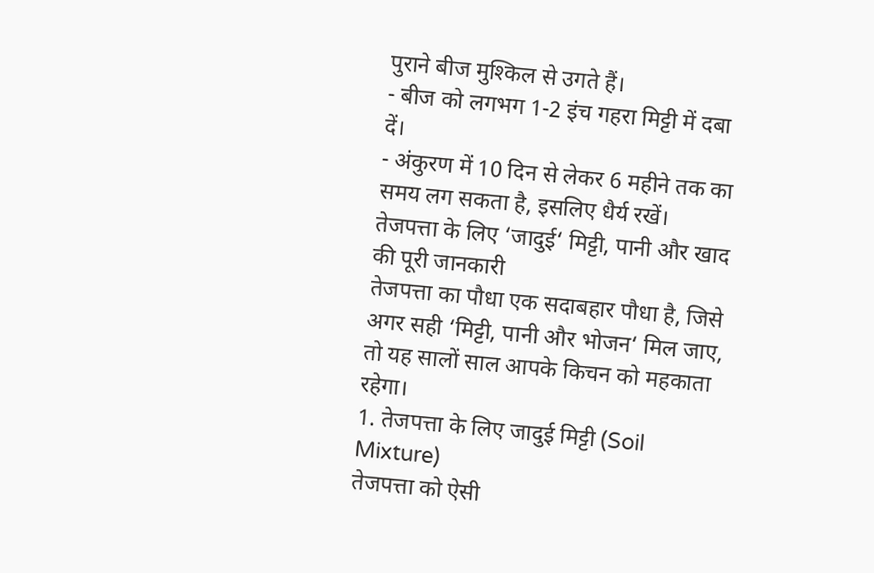पुराने बीज मुश्किल से उगते हैं।
- बीज को लगभग 1-2 इंच गहरा मिट्टी में दबा दें।
- अंकुरण में 10 दिन से लेकर 6 महीने तक का समय लग सकता है, इसलिए धैर्य रखें।
तेजपत्ता के लिए ‘जादुई‘ मिट्टी, पानी और खाद की पूरी जानकारी
तेजपत्ता का पौधा एक सदाबहार पौधा है, जिसे अगर सही ‘मिट्टी, पानी और भोजन‘ मिल जाए, तो यह सालों साल आपके किचन को महकाता रहेगा।
1. तेजपत्ता के लिए जादुई मिट्टी (Soil Mixture)
तेजपत्ता को ऐसी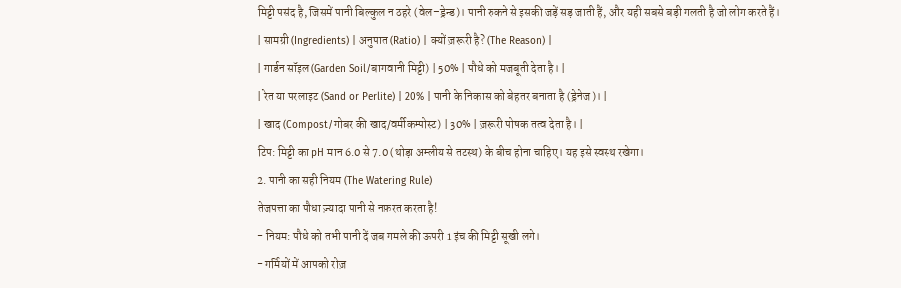मिट्टी पसंद है, जिसमें पानी बिल्कुल न ठहरे (वेल–ड्रेन्ड)। पानी रुकने से इसकी जड़ें सड़ जाती हैं, और यही सबसे बड़ी गलती है जो लोग करते हैं।
| सामग्री (Ingredients) | अनुपात (Ratio) | क्यों ज़रूरी है? (The Reason) |
| गार्डन सॉइल (Garden Soil/बागवानी मिट्टी) | 50% | पौधे को मजबूती देता है। |
| रेत या परलाइट (Sand or Perlite) | 20% | पानी के निकास को बेहतर बनाता है (ड्रेनेज)। |
| खाद (Compost/गोबर की खाद/वर्मीकम्पोस्ट) | 30% | ज़रूरी पोषक तत्व देता है। |
टिप: मिट्टी का pH मान 6.0 से 7.0 (थोड़ा अम्लीय से तटस्थ) के बीच होना चाहिए। यह इसे स्वस्थ रखेगा।
2. पानी का सही नियम (The Watering Rule)
तेजपत्ता का पौधा ज़्यादा पानी से नफ़रत करता है!
- नियम: पौधे को तभी पानी दें जब गमले की ऊपरी 1 इंच की मिट्टी सूखी लगे।
- गर्मियों में आपको रोज़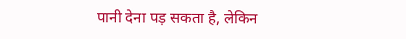पानी देना पड़ सकता है, लेकिन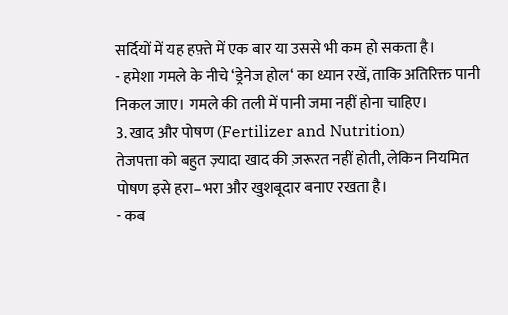सर्दियों में यह हफ़्ते में एक बार या उससे भी कम हो सकता है।
- हमेशा गमले के नीचे ‘ड्रेनेज होल‘ का ध्यान रखें, ताकि अतिरिक्त पानी निकल जाए। गमले की तली में पानी जमा नहीं होना चाहिए।
3. खाद और पोषण (Fertilizer and Nutrition)
तेजपत्ता को बहुत ज़्यादा खाद की ज़रूरत नहीं होती, लेकिन नियमित पोषण इसे हरा–भरा और खुशबूदार बनाए रखता है।
- कब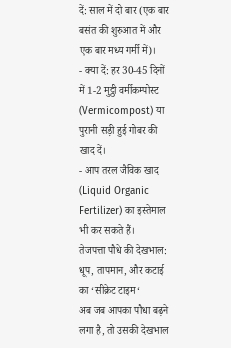दें: साल में दो बार (एक बार बसंत की शुरुआत में और एक बार मध्य गर्मी में)।
- क्या दें: हर 30-45 दिनों में 1-2 मुट्ठी वर्मीकम्पोस्ट (Vermicompost) या पुरानी सड़ी हुई गोबर की खाद दें।
- आप तरल जैविक खाद (Liquid Organic Fertilizer) का इस्तेमाल भी कर सकते हैं।
तेजपत्ता पौधे की देखभाल: धूप, तापमान, और कटाई का ‘सीक्रेट टाइम‘
अब जब आपका पौधा बढ़ने लगा है, तो उसकी देखभाल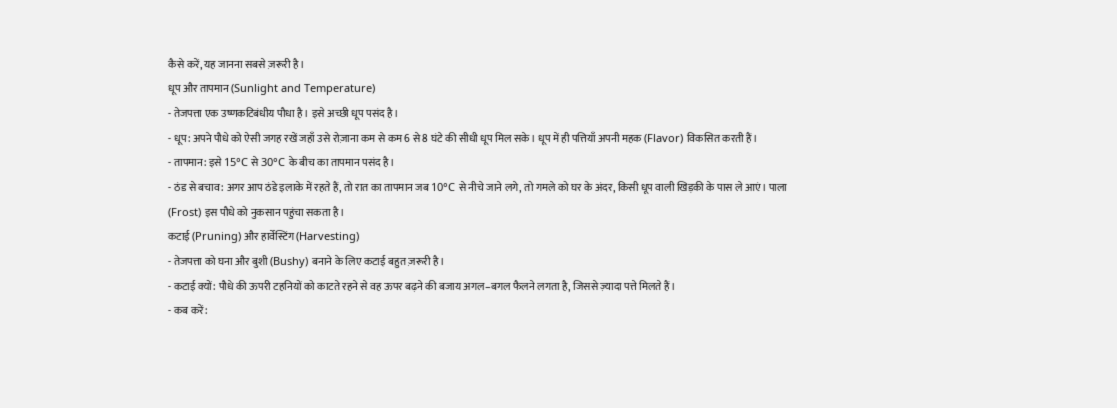कैसे करें, यह जानना सबसे ज़रूरी है।
धूप और तापमान (Sunlight and Temperature)
- तेजपत्ता एक उष्णकटिबंधीय पौधा है। इसे अच्छी धूप पसंद है।
- धूप: अपने पौधे को ऐसी जगह रखें जहाँ उसे रोज़ाना कम से कम 6 से 8 घंटे की सीधी धूप मिल सके। धूप में ही पत्तियाँ अपनी महक (Flavor) विकसित करती हैं।
- तापमान: इसे 15°C से 30°C के बीच का तापमान पसंद है।
- ठंड से बचाव: अगर आप ठंडे इलाके में रहते हैं, तो रात का तापमान जब 10°C से नीचे जाने लगे, तो गमले को घर के अंदर, किसी धूप वाली खिड़की के पास ले आएं। पाला (Frost) इस पौधे को नुकसान पहुंचा सकता है।
कटाई (Pruning) और हार्वेस्टिंग (Harvesting)
- तेजपत्ता को घना और बुशी (Bushy) बनाने के लिए कटाई बहुत ज़रूरी है।
- कटाई क्यों: पौधे की ऊपरी टहनियों को काटते रहने से वह ऊपर बढ़ने की बजाय अगल–बगल फैलने लगता है, जिससे ज़्यादा पत्ते मिलते हैं।
- कब करें: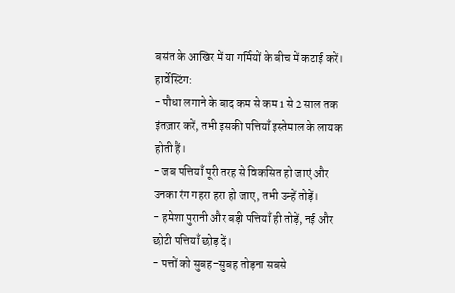बसंत के आखिर में या गर्मियों के बीच में कटाई करें।
हार्वेस्टिंग:
- पौधा लगाने के बाद कम से कम 1 से 2 साल तक इंतज़ार करें, तभी इसकी पत्तियाँ इस्तेमाल के लायक होती हैं।
- जब पत्तियाँ पूरी तरह से विकसित हो जाएं और उनका रंग गहरा हरा हो जाए, तभी उन्हें तोड़ें।
- हमेशा पुरानी और बड़ी पत्तियाँ ही तोड़ें, नई और छोटी पत्तियाँ छोड़ दें।
- पत्तों को सुबह–सुबह तोड़ना सबसे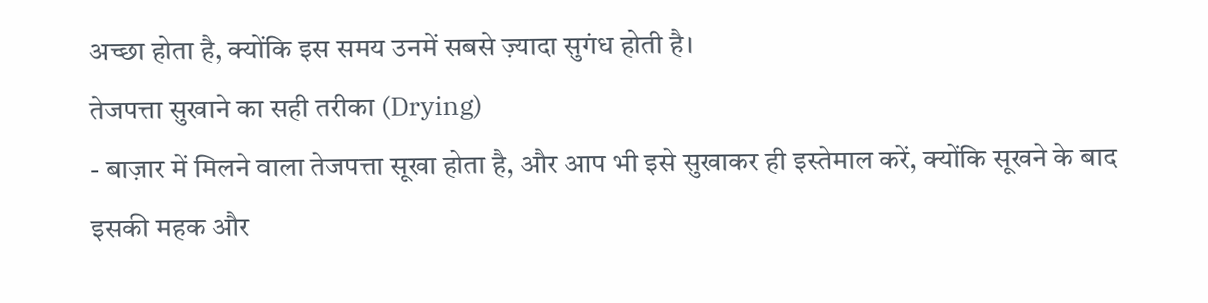अच्छा होता है, क्योंकि इस समय उनमें सबसे ज़्यादा सुगंध होती है।
तेजपत्ता सुखाने का सही तरीका (Drying)
- बाज़ार में मिलने वाला तेजपत्ता सूखा होता है, और आप भी इसे सुखाकर ही इस्तेमाल करें, क्योंकि सूखने के बाद इसकी महक और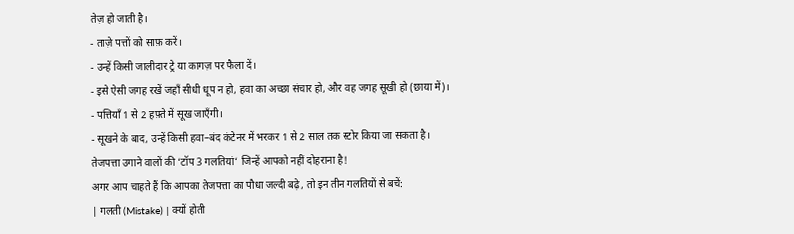तेज़ हो जाती है।
- ताज़े पत्तों को साफ़ करें।
- उन्हें किसी जालीदार ट्रे या कागज़ पर फैला दें।
- इसे ऐसी जगह रखें जहाँ सीधी धूप न हो, हवा का अच्छा संचार हो, और वह जगह सूखी हो (छाया में)।
- पत्तियाँ 1 से 2 हफ़्ते में सूख जाएँगी।
- सूखने के बाद, उन्हें किसी हवा–बंद कंटेनर में भरकर 1 से 2 साल तक स्टोर किया जा सकता है।
तेजपत्ता उगाने वालों की ‘टॉप 3 गलतियां‘ जिन्हें आपको नहीं दोहराना है!
अगर आप चाहते हैं कि आपका तेजपत्ता का पौधा जल्दी बढ़े, तो इन तीन गलतियों से बचें:
| गलती (Mistake) | क्यों होती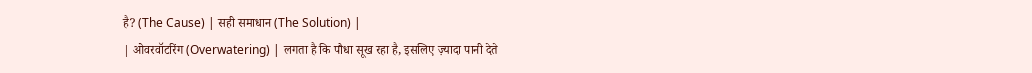है? (The Cause) | सही समाधान (The Solution) |
| ओवरवॉटरिंग (Overwatering) | लगता है कि पौधा सूख रहा है, इसलिए ज़्यादा पानी देते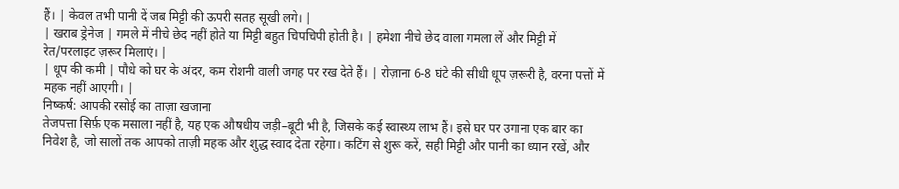हैं। | केवल तभी पानी दें जब मिट्टी की ऊपरी सतह सूखी लगे। |
| खराब ड्रेनेज | गमले में नीचे छेद नहीं होते या मिट्टी बहुत चिपचिपी होती है। | हमेशा नीचे छेद वाला गमला लें और मिट्टी में रेत/परलाइट ज़रूर मिलाएं। |
| धूप की कमी | पौधे को घर के अंदर, कम रोशनी वाली जगह पर रख देते हैं। | रोज़ाना 6-8 घंटे की सीधी धूप ज़रूरी है, वरना पत्तों में महक नहीं आएगी। |
निष्कर्ष: आपकी रसोई का ताज़ा खजाना
तेजपत्ता सिर्फ़ एक मसाला नहीं है, यह एक औषधीय जड़ी–बूटी भी है, जिसके कई स्वास्थ्य लाभ हैं। इसे घर पर उगाना एक बार का निवेश है, जो सालों तक आपको ताज़ी महक और शुद्ध स्वाद देता रहेगा। कटिंग से शुरू करें, सही मिट्टी और पानी का ध्यान रखें, और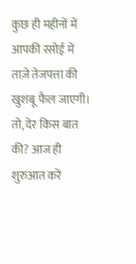कुछ ही महीनों में आपकी रसोई में ताज़े तेजपत्ता की खुशबू फैल जाएगी।
तो, देर किस बात की? आज ही शुरुआत करें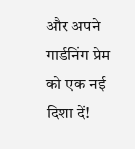और अपने गार्डनिंग प्रेम को एक नई दिशा दें!